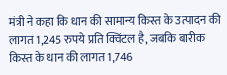मंत्री ने कहा कि धान की सामान्य किस्त के उत्पादन की लागत 1,245 रुपये प्रति क्विंटल है, जबकि बारीक किस्त के धान की लागत 1,746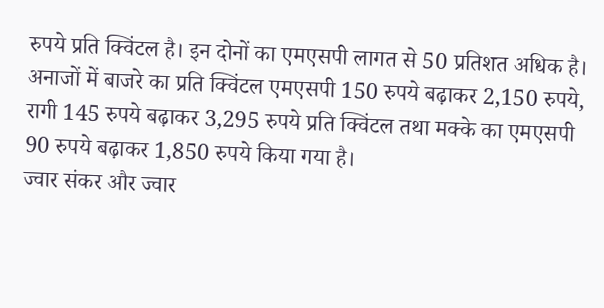रुपये प्रति क्विंटल है। इन दोनों का एमएसपी लागत से 50 प्रतिशत अधिक है। अनाजों में बाजरे का प्रति क्विंटल एमएसपी 150 रुपये बढ़ाकर 2,150 रुपये, रागी 145 रुपये बढ़ाकर 3,295 रुपये प्रति क्विंटल तथा मक्के का एमएसपी 90 रुपये बढ़ाकर 1,850 रुपये किया गया है।
ज्वार संकर और ज्वार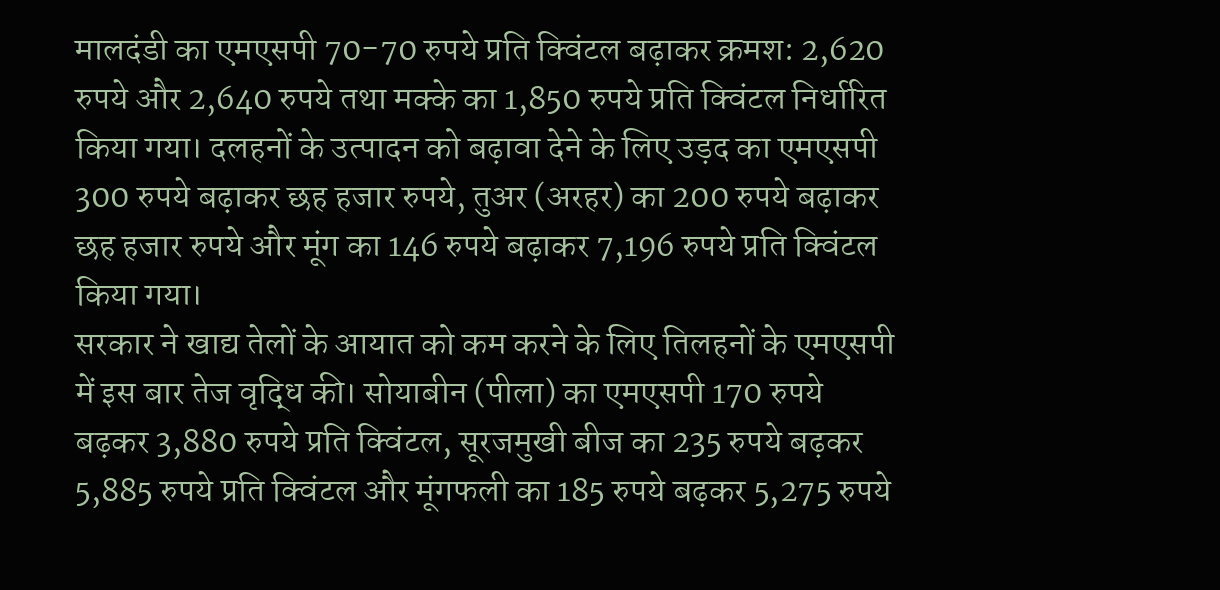मालदंडी का एमएसपी 70-70 रुपये प्रति क्विंटल बढ़ाकर क्रमश: 2,620 रुपये और 2,640 रुपये तथा मक्के का 1,850 रुपये प्रति क्विंटल निर्धारित किया गया। दलहनों के उत्पादन को बढ़ावा देने के लिए उड़द का एमएसपी 300 रुपये बढ़ाकर छह हजार रुपये, तुअर (अरहर) का 200 रुपये बढ़ाकर छह हजार रुपये और मूंग का 146 रुपये बढ़ाकर 7,196 रुपये प्रति क्विंटल किया गया।
सरकार ने खाद्य तेलों के आयात को कम करने के लिए तिलहनों के एमएसपी में इस बार तेज वृद्धि की। सोयाबीन (पीला) का एमएसपी 170 रुपये बढ़कर 3,880 रुपये प्रति क्विंटल, सूरजमुखी बीज का 235 रुपये बढ़कर 5,885 रुपये प्रति क्विंटल और मूंगफली का 185 रुपये बढ़कर 5,275 रुपये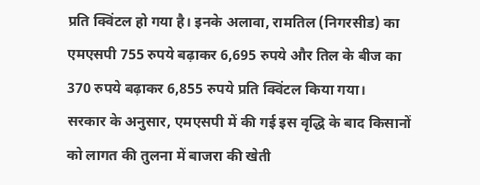प्रति क्विंटल हो गया है। इनके अलावा, रामतिल (निगरसीड) का एमएसपी 755 रुपये बढ़ाकर 6,695 रुपये और तिल के बीज का 370 रुपये बढ़ाकर 6,855 रुपये प्रति क्विंटल किया गया।
सरकार के अनुसार, एमएसपी में की गई इस वृद्धि के बाद किसानों को लागत की तुलना में बाजरा की खेती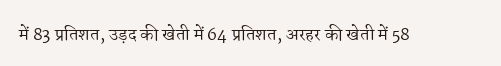में 83 प्रतिशत, उड़द की खेती में 64 प्रतिशत, अरहर की खेती में 58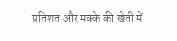प्रतिशत और मक्के की खेती में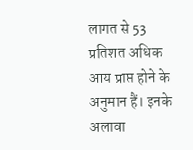लागत से 53 प्रतिशत अधिक आय प्राप्त होने के अनुमान हैं। इनके अलावा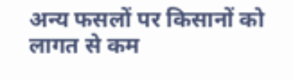अन्य फसलों पर किसानों को लागत से कम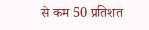से कम 50 प्रतिशत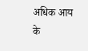अधिक आय के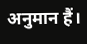अनुमान हैं।